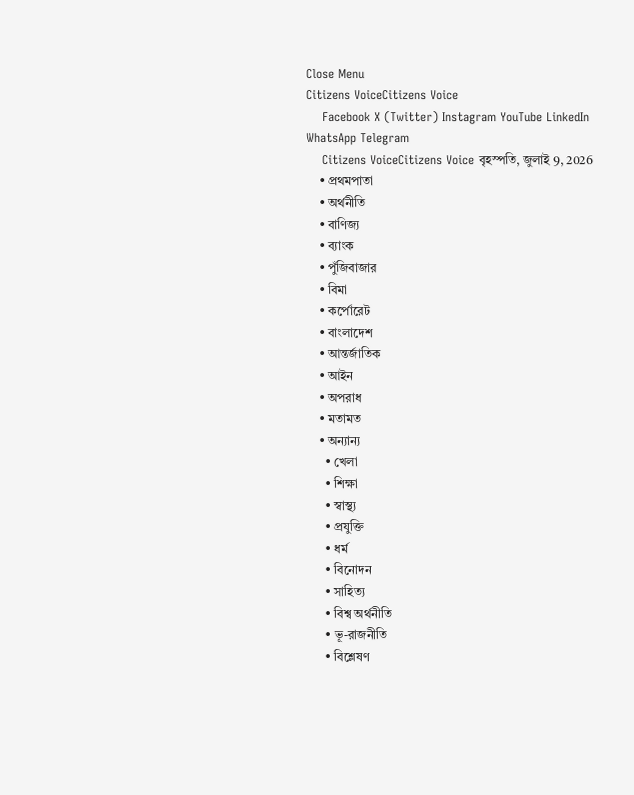Close Menu
Citizens VoiceCitizens Voice
    Facebook X (Twitter) Instagram YouTube LinkedIn WhatsApp Telegram
    Citizens VoiceCitizens Voice বৃহস্পতি, জুলাই 9, 2026
    • প্রথমপাতা
    • অর্থনীতি
    • বাণিজ্য
    • ব্যাংক
    • পুঁজিবাজার
    • বিমা
    • কর্পোরেট
    • বাংলাদেশ
    • আন্তর্জাতিক
    • আইন
    • অপরাধ
    • মতামত
    • অন্যান্য
      • খেলা
      • শিক্ষা
      • স্বাস্থ্য
      • প্রযুক্তি
      • ধর্ম
      • বিনোদন
      • সাহিত্য
      • বিশ্ব অর্থনীতি
      • ভূ-রাজনীতি
      • বিশ্লেষণ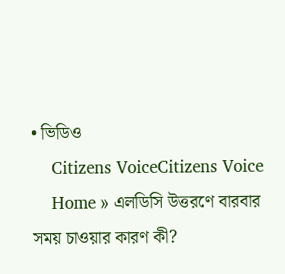• ভিডিও
    Citizens VoiceCitizens Voice
    Home » এলডিসি উত্তরণে বারবার সময় চাওয়ার কারণ কী?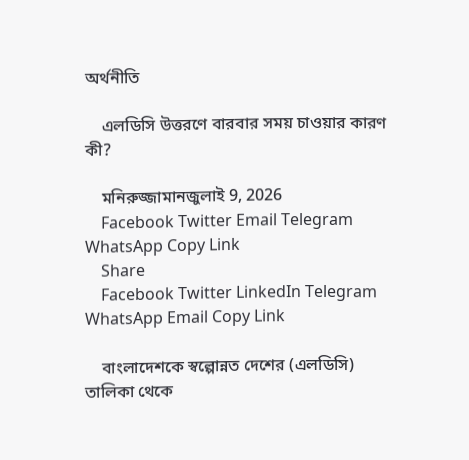অর্থনীতি

    এলডিসি উত্তরণে বারবার সময় চাওয়ার কারণ কী?

    মনিরুজ্জামানজুলাই 9, 2026
    Facebook Twitter Email Telegram WhatsApp Copy Link
    Share
    Facebook Twitter LinkedIn Telegram WhatsApp Email Copy Link

    বাংলাদেশকে স্বল্পোন্নত দেশের (এলডিসি) তালিকা থেকে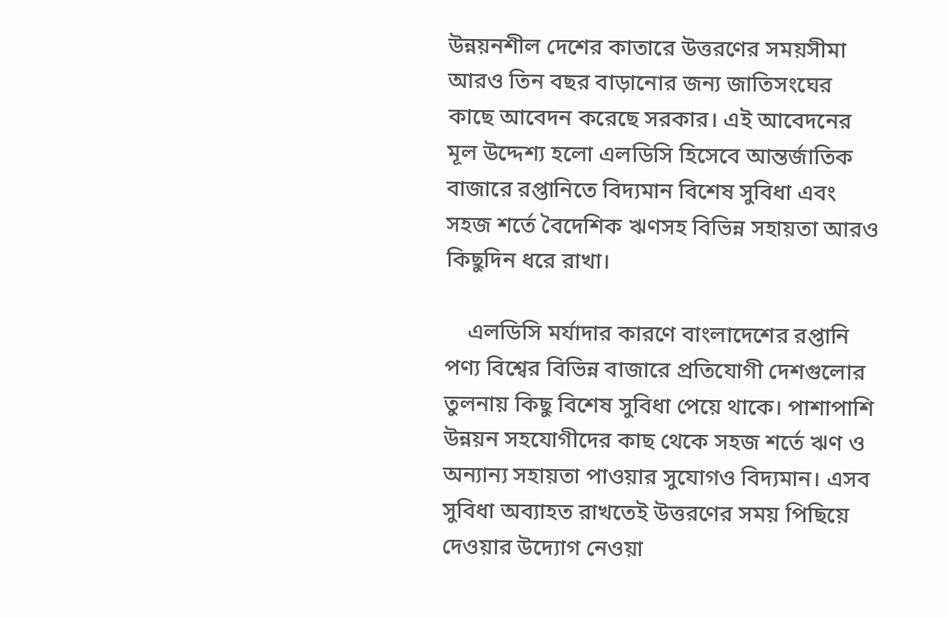উন্নয়নশীল দেশের কাতারে উত্তরণের সময়সীমা আরও তিন বছর বাড়ানোর জন্য জাতিসংঘের কাছে আবেদন করেছে সরকার। এই আবেদনের মূল উদ্দেশ্য হলো এলডিসি হিসেবে আন্তর্জাতিক বাজারে রপ্তানিতে বিদ্যমান বিশেষ সুবিধা এবং সহজ শর্তে বৈদেশিক ঋণসহ বিভিন্ন সহায়তা আরও কিছুদিন ধরে রাখা।

    এলডিসি মর্যাদার কারণে বাংলাদেশের রপ্তানি পণ্য বিশ্বের বিভিন্ন বাজারে প্রতিযোগী দেশগুলোর তুলনায় কিছু বিশেষ সুবিধা পেয়ে থাকে। পাশাপাশি উন্নয়ন সহযোগীদের কাছ থেকে সহজ শর্তে ঋণ ও অন্যান্য সহায়তা পাওয়ার সুযোগও বিদ্যমান। এসব সুবিধা অব্যাহত রাখতেই উত্তরণের সময় পিছিয়ে দেওয়ার উদ্যোগ নেওয়া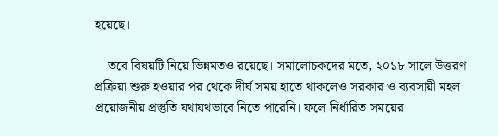হয়েছে।

    তবে বিষয়টি নিয়ে ভিন্নমতও রয়েছে। সমালোচকদের মতে, ২০১৮ সালে উত্তরণ প্রক্রিয়া শুরু হওয়ার পর থেকে দীর্ঘ সময় হাতে থাকলেও সরকার ও ব্যবসায়ী মহল প্রয়োজনীয় প্রস্তুতি যথাযথভাবে নিতে পারেনি। ফলে নির্ধারিত সময়ের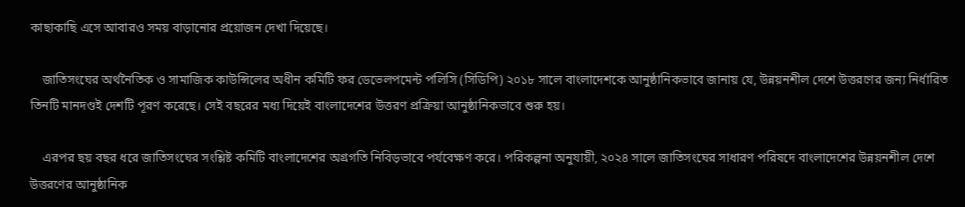কাছাকাছি এসে আবারও সময় বাড়ানোর প্রয়োজন দেখা দিয়েছে।

    জাতিসংঘের অর্থনৈতিক ও সামাজিক কাউন্সিলের অধীন কমিটি ফর ডেভেলপমেন্ট পলিসি (সিডিপি) ২০১৮ সালে বাংলাদেশকে আনুষ্ঠানিকভাবে জানায় যে, উন্নয়নশীল দেশে উত্তরণের জন্য নির্ধারিত তিনটি মানদণ্ডই দেশটি পূরণ করেছে। সেই বছরের মধ্য দিয়েই বাংলাদেশের উত্তরণ প্রক্রিয়া আনুষ্ঠানিকভাবে শুরু হয়।

    এরপর ছয় বছর ধরে জাতিসংঘের সংশ্লিষ্ট কমিটি বাংলাদেশের অগ্রগতি নিবিড়ভাবে পর্যবেক্ষণ করে। পরিকল্পনা অনুযায়ী, ২০২৪ সালে জাতিসংঘের সাধারণ পরিষদে বাংলাদেশের উন্নয়নশীল দেশে উত্তরণের আনুষ্ঠানিক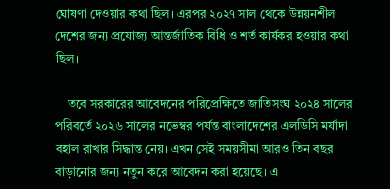ঘোষণা দেওয়ার কথা ছিল। এরপর ২০২৭ সাল থেকে উন্নয়নশীল দেশের জন্য প্রযোজ্য আন্তর্জাতিক বিধি ও শর্ত কার্যকর হওয়ার কথা ছিল।

    তবে সরকারের আবেদনের পরিপ্রেক্ষিতে জাতিসংঘ ২০২৪ সালের পরিবর্তে ২০২৬ সালের নভেম্বর পর্যন্ত বাংলাদেশের এলডিসি মর্যাদা বহাল রাখার সিদ্ধান্ত নেয়। এখন সেই সময়সীমা আরও তিন বছর বাড়ানোর জন্য নতুন করে আবেদন করা হয়েছে। এ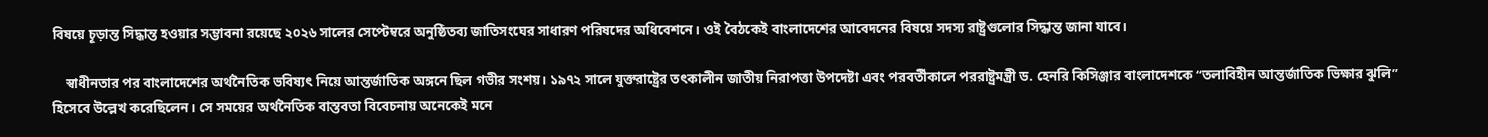বিষয়ে চূড়ান্ত সিদ্ধান্ত হওয়ার সম্ভাবনা রয়েছে ২০২৬ সালের সেপ্টেম্বরে অনুষ্ঠিতব্য জাতিসংঘের সাধারণ পরিষদের অধিবেশনে। ওই বৈঠকেই বাংলাদেশের আবেদনের বিষয়ে সদস্য রাষ্ট্রগুলোর সিদ্ধান্ত জানা যাবে।

    স্বাধীনতার পর বাংলাদেশের অর্থনৈতিক ভবিষ্যৎ নিয়ে আন্তর্জাতিক অঙ্গনে ছিল গভীর সংশয়। ১৯৭২ সালে যুক্তরাষ্ট্রের তৎকালীন জাতীয় নিরাপত্তা উপদেষ্টা এবং পরবর্তীকালে পররাষ্ট্রমন্ত্রী ড. হেনরি কিসিঞ্জার বাংলাদেশকে “তলাবিহীন আন্তর্জাতিক ভিক্ষার ঝুলি” হিসেবে উল্লেখ করেছিলেন। সে সময়ের অর্থনৈতিক বাস্তবতা বিবেচনায় অনেকেই মনে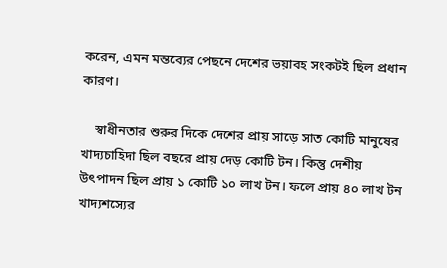করেন, এমন মন্তব্যের পেছনে দেশের ভয়াবহ সংকটই ছিল প্রধান কারণ।

    স্বাধীনতার শুরুর দিকে দেশের প্রায় সাড়ে সাত কোটি মানুষের খাদ্যচাহিদা ছিল বছরে প্রায় দেড় কোটি টন। কিন্তু দেশীয় উৎপাদন ছিল প্রায় ১ কোটি ১০ লাখ টন। ফলে প্রায় ৪০ লাখ টন খাদ্যশস্যের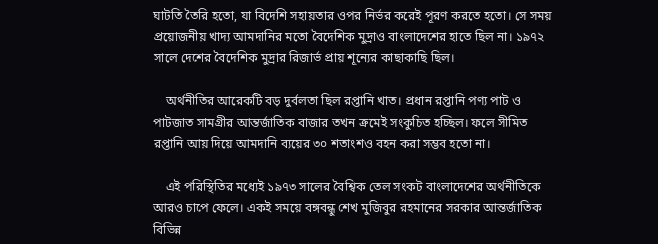ঘাটতি তৈরি হতো, যা বিদেশি সহায়তার ওপর নির্ভর করেই পূরণ করতে হতো। সে সময় প্রয়োজনীয় খাদ্য আমদানির মতো বৈদেশিক মুদ্রাও বাংলাদেশের হাতে ছিল না। ১৯৭২ সালে দেশের বৈদেশিক মুদ্রার রিজার্ভ প্রায় শূন্যের কাছাকাছি ছিল।

    অর্থনীতির আরেকটি বড় দুর্বলতা ছিল রপ্তানি খাত। প্রধান রপ্তানি পণ্য পাট ও পাটজাত সামগ্রীর আন্তর্জাতিক বাজার তখন ক্রমেই সংকুচিত হচ্ছিল। ফলে সীমিত রপ্তানি আয় দিয়ে আমদানি ব্যয়ের ৩০ শতাংশও বহন করা সম্ভব হতো না।

    এই পরিস্থিতির মধ্যেই ১৯৭৩ সালের বৈশ্বিক তেল সংকট বাংলাদেশের অর্থনীতিকে আরও চাপে ফেলে। একই সময়ে বঙ্গবন্ধু শেখ মুজিবুর রহমানের সরকার আন্তর্জাতিক বিভিন্ন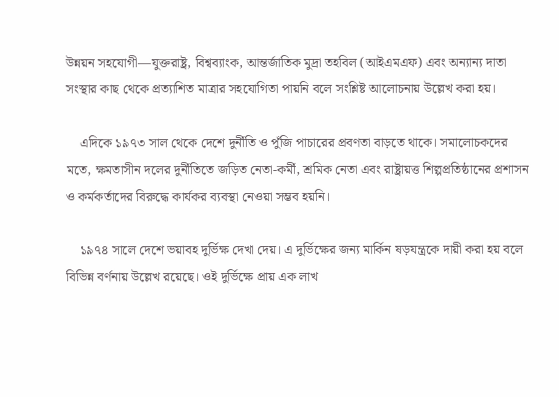উন্নয়ন সহযোগী—যুক্তরাষ্ট্র, বিশ্বব্যাংক, আন্তর্জাতিক মুদ্রা তহবিল (আইএমএফ) এবং অন্যান্য দাতা সংস্থার কাছ থেকে প্রত্যাশিত মাত্রার সহযোগিতা পায়নি বলে সংশ্লিষ্ট আলোচনায় উল্লেখ করা হয়।

    এদিকে ১৯৭৩ সাল থেকে দেশে দুর্নীতি ও পুঁজি পাচারের প্রবণতা বাড়তে থাকে। সমালোচকদের মতে, ক্ষমতাসীন দলের দুর্নীতিতে জড়িত নেতা-কর্মী, শ্রমিক নেতা এবং রাষ্ট্রায়ত্ত শিল্পপ্রতিষ্ঠানের প্রশাসন ও কর্মকর্তাদের বিরুদ্ধে কার্যকর ব্যবস্থা নেওয়া সম্ভব হয়নি।

    ১৯৭৪ সালে দেশে ভয়াবহ দুর্ভিক্ষ দেখা দেয়। এ দুর্ভিক্ষের জন্য মার্কিন ষড়যন্ত্রকে দায়ী করা হয় বলে বিভিন্ন বর্ণনায় উল্লেখ রয়েছে। ওই দুর্ভিক্ষে প্রায় এক লাখ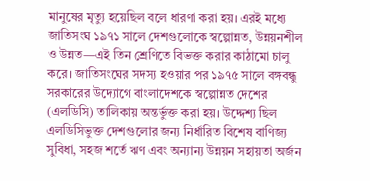মানুষের মৃত্যু হয়েছিল বলে ধারণা করা হয়। এরই মধ্যে জাতিসংঘ ১৯৭১ সালে দেশগুলোকে স্বল্পোন্নত, উন্নয়নশীল ও উন্নত—এই তিন শ্রেণিতে বিভক্ত করার কাঠামো চালু করে। জাতিসংঘের সদস্য হওয়ার পর ১৯৭৫ সালে বঙ্গবন্ধু সরকারের উদ্যোগে বাংলাদেশকে স্বল্পোন্নত দেশের (এলডিসি) তালিকায় অন্তর্ভুক্ত করা হয়। উদ্দেশ্য ছিল এলডিসিভুক্ত দেশগুলোর জন্য নির্ধারিত বিশেষ বাণিজ্য সুবিধা, সহজ শর্তে ঋণ এবং অন্যান্য উন্নয়ন সহায়তা অর্জন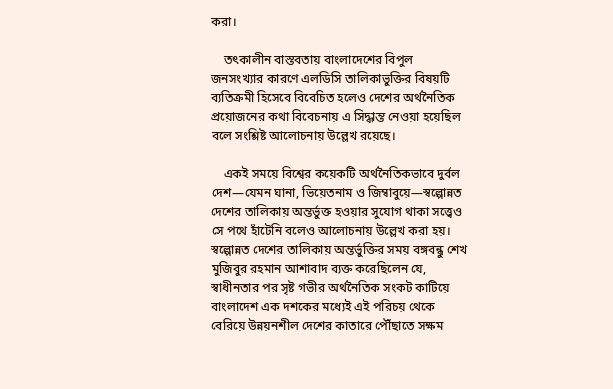করা।

    তৎকালীন বাস্তবতায় বাংলাদেশের বিপুল জনসংখ্যার কারণে এলডিসি তালিকাভুক্তির বিষয়টি ব্যতিক্রমী হিসেবে বিবেচিত হলেও দেশের অর্থনৈতিক প্রয়োজনের কথা বিবেচনায় এ সিদ্ধান্ত নেওয়া হয়েছিল বলে সংশ্লিষ্ট আলোচনায় উল্লেখ রয়েছে।

    একই সময়ে বিশ্বের কয়েকটি অর্থনৈতিকভাবে দুর্বল দেশ—যেমন ঘানা, ভিয়েতনাম ও জিম্বাবুয়ে—স্বল্পোন্নত দেশের তালিকায় অন্তর্ভুক্ত হওয়ার সুযোগ থাকা সত্ত্বেও সে পথে হাঁটেনি বলেও আলোচনায় উল্লেখ করা হয়। স্বল্পোন্নত দেশের তালিকায় অন্তর্ভুক্তির সময় বঙ্গবন্ধু শেখ মুজিবুর রহমান আশাবাদ ব্যক্ত করেছিলেন যে, স্বাধীনতার পর সৃষ্ট গভীর অর্থনৈতিক সংকট কাটিয়ে বাংলাদেশ এক দশকের মধ্যেই এই পরিচয় থেকে বেরিয়ে উন্নয়নশীল দেশের কাতারে পৌঁছাতে সক্ষম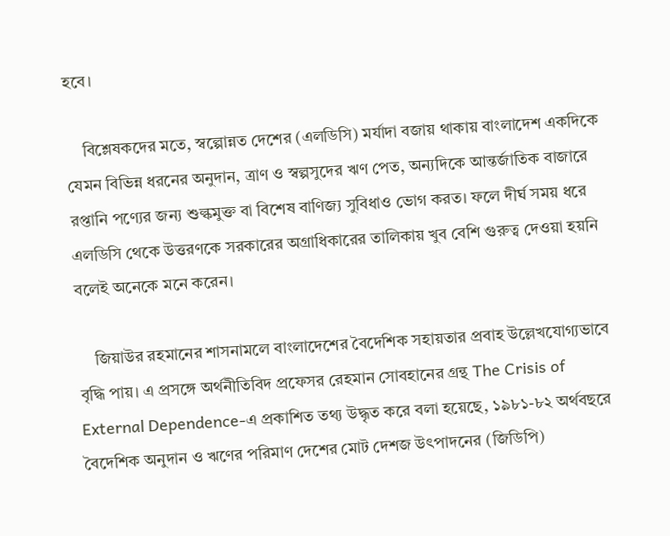হবে।

    বিশ্লেষকদের মতে, স্বল্পোন্নত দেশের (এলডিসি) মর্যাদা বজায় থাকায় বাংলাদেশ একদিকে যেমন বিভিন্ন ধরনের অনুদান, ত্রাণ ও স্বল্পসুদের ঋণ পেত, অন্যদিকে আন্তর্জাতিক বাজারে রপ্তানি পণ্যের জন্য শুল্কমুক্ত বা বিশেষ বাণিজ্য সুবিধাও ভোগ করত। ফলে দীর্ঘ সময় ধরে এলডিসি থেকে উত্তরণকে সরকারের অগ্রাধিকারের তালিকায় খুব বেশি গুরুত্ব দেওয়া হয়নি বলেই অনেকে মনে করেন।

    জিয়াউর রহমানের শাসনামলে বাংলাদেশের বৈদেশিক সহায়তার প্রবাহ উল্লেখযোগ্যভাবে বৃদ্ধি পায়। এ প্রসঙ্গে অর্থনীতিবিদ প্রফেসর রেহমান সোবহানের গ্রন্থ The Crisis of External Dependence-এ প্রকাশিত তথ্য উদ্ধৃত করে বলা হয়েছে, ১৯৮১-৮২ অর্থবছরে বৈদেশিক অনুদান ও ঋণের পরিমাণ দেশের মোট দেশজ উৎপাদনের (জিডিপি)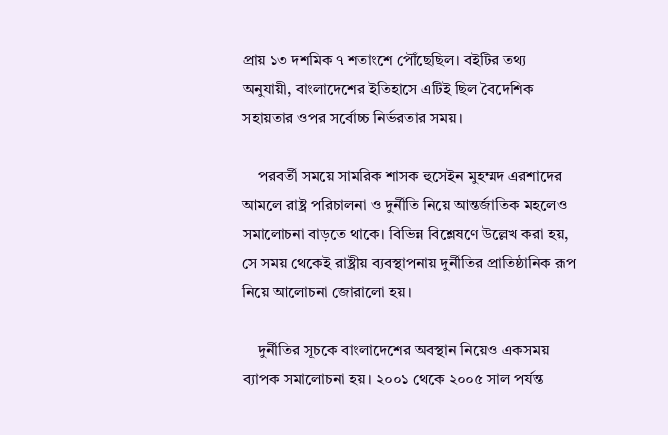প্রায় ১৩ দশমিক ৭ শতাংশে পৌঁছেছিল। বইটির তথ্য অনুযায়ী, বাংলাদেশের ইতিহাসে এটিই ছিল বৈদেশিক সহায়তার ওপর সর্বোচ্চ নির্ভরতার সময়।

    পরবর্তী সময়ে সামরিক শাসক হুসেইন মুহম্মদ এরশাদের আমলে রাষ্ট্র পরিচালনা ও দুর্নীতি নিয়ে আন্তর্জাতিক মহলেও সমালোচনা বাড়তে থাকে। বিভিন্ন বিশ্লেষণে উল্লেখ করা হয়, সে সময় থেকেই রাষ্ট্রীয় ব্যবস্থাপনায় দুর্নীতির প্রাতিষ্ঠানিক রূপ নিয়ে আলোচনা জোরালো হয়।

    দুর্নীতির সূচকে বাংলাদেশের অবস্থান নিয়েও একসময় ব্যাপক সমালোচনা হয়। ২০০১ থেকে ২০০৫ সাল পর্যন্ত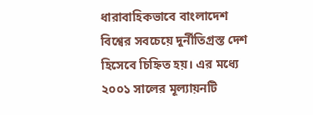ধারাবাহিকভাবে বাংলাদেশ বিশ্বের সবচেয়ে দুর্নীতিগ্রস্ত দেশ হিসেবে চিহ্নিত হয়। এর মধ্যে ২০০১ সালের মূল্যায়নটি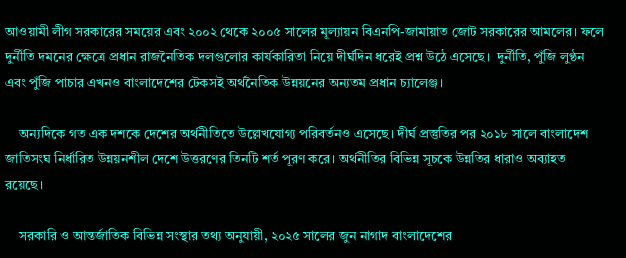আওয়ামী লীগ সরকারের সময়ের এবং ২০০২ থেকে ২০০৫ সালের মূল্যায়ন বিএনপি-জামায়াত জোট সরকারের আমলের। ফলে দুর্নীতি দমনের ক্ষেত্রে প্রধান রাজনৈতিক দলগুলোর কার্যকারিতা নিয়ে দীর্ঘদিন ধরেই প্রশ্ন উঠে এসেছে।  দুর্নীতি, পুঁজি লুণ্ঠন এবং পুঁজি পাচার এখনও বাংলাদেশের টেকসই অর্থনৈতিক উন্নয়নের অন্যতম প্রধান চ্যালেঞ্জ।

    অন্যদিকে গত এক দশকে দেশের অর্থনীতিতে উল্লেখযোগ্য পরিবর্তনও এসেছে। দীর্ঘ প্রস্তুতির পর ২০১৮ সালে বাংলাদেশ জাতিসংঘ নির্ধারিত উন্নয়নশীল দেশে উত্তরণের তিনটি শর্ত পূরণ করে। অর্থনীতির বিভিন্ন সূচকে উন্নতির ধারাও অব্যাহত রয়েছে।

    সরকারি ও আন্তর্জাতিক বিভিন্ন সংস্থার তথ্য অনুযায়ী, ২০২৫ সালের জুন নাগাদ বাংলাদেশের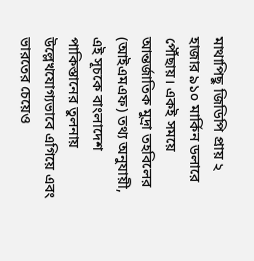মাথাপিছু জিডিপি প্রায় ২ হাজার ৯১০ মার্কিন ডলারে পৌঁছায়। একই সময়ে আন্তর্জাতিক মুদ্রা তহবিলের (আইএমএফ) তথ্য অনুযায়ী, এই সূচকে বাংলাদেশ পাকিস্তানের তুলনায় উল্লেখযোগ্যভাবে এগিয়ে এবং ভারতের চেয়েও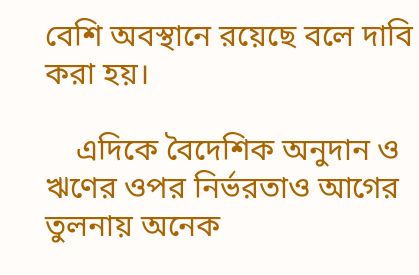বেশি অবস্থানে রয়েছে বলে দাবি করা হয়।

    এদিকে বৈদেশিক অনুদান ও ঋণের ওপর নির্ভরতাও আগের তুলনায় অনেক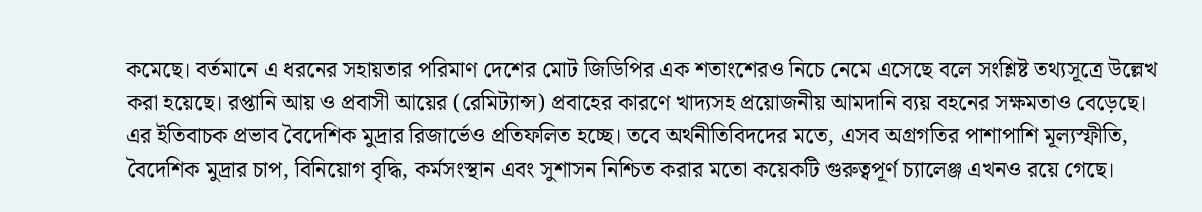কমেছে। বর্তমানে এ ধরনের সহায়তার পরিমাণ দেশের মোট জিডিপির এক শতাংশেরও নিচে নেমে এসেছে বলে সংশ্লিষ্ট তথ্যসূত্রে উল্লেখ করা হয়েছে। রপ্তানি আয় ও প্রবাসী আয়ের (রেমিট্যান্স) প্রবাহের কারণে খাদ্যসহ প্রয়োজনীয় আমদানি ব্যয় বহনের সক্ষমতাও বেড়েছে। এর ইতিবাচক প্রভাব বৈদেশিক মুদ্রার রিজার্ভেও প্রতিফলিত হচ্ছে। তবে অর্থনীতিবিদদের মতে, এসব অগ্রগতির পাশাপাশি মূল্যস্ফীতি, বৈদেশিক মুদ্রার চাপ, বিনিয়োগ বৃদ্ধি, কর্মসংস্থান এবং সুশাসন নিশ্চিত করার মতো কয়েকটি গুরুত্বপূর্ণ চ্যালেঞ্জ এখনও রয়ে গেছে।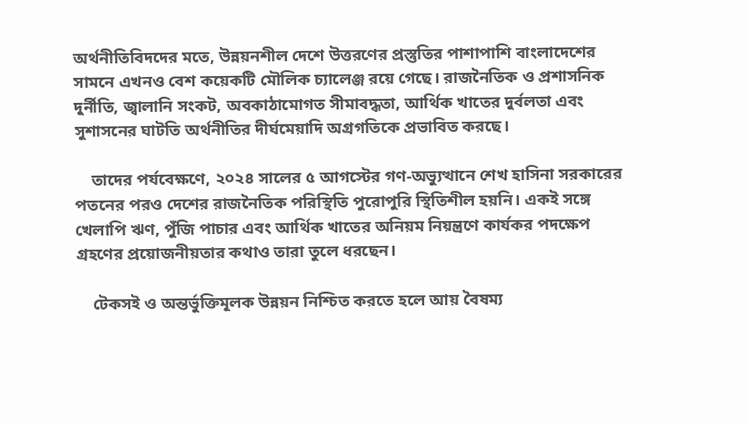অর্থনীতিবিদদের মতে, উন্নয়নশীল দেশে উত্তরণের প্রস্তুতির পাশাপাশি বাংলাদেশের সামনে এখনও বেশ কয়েকটি মৌলিক চ্যালেঞ্জ রয়ে গেছে। রাজনৈতিক ও প্রশাসনিক দুর্নীতি, জ্বালানি সংকট, অবকাঠামোগত সীমাবদ্ধতা, আর্থিক খাতের দুর্বলতা এবং সুশাসনের ঘাটতি অর্থনীতির দীর্ঘমেয়াদি অগ্রগতিকে প্রভাবিত করছে।

    তাদের পর্যবেক্ষণে, ২০২৪ সালের ৫ আগস্টের গণ-অভ্যুত্থানে শেখ হাসিনা সরকারের পতনের পরও দেশের রাজনৈতিক পরিস্থিতি পুরোপুরি স্থিতিশীল হয়নি। একই সঙ্গে খেলাপি ঋণ, পুঁজি পাচার এবং আর্থিক খাতের অনিয়ম নিয়ন্ত্রণে কার্যকর পদক্ষেপ গ্রহণের প্রয়োজনীয়তার কথাও তারা তুলে ধরছেন।

    টেকসই ও অন্তর্ভুক্তিমূলক উন্নয়ন নিশ্চিত করতে হলে আয় বৈষম্য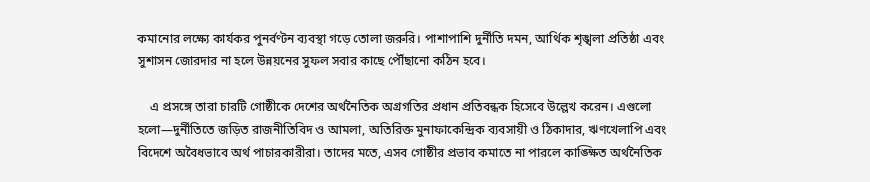কমানোর লক্ষ্যে কার্যকর পুনর্বণ্টন ব্যবস্থা গড়ে তোলা জরুরি। পাশাপাশি দুর্নীতি দমন, আর্থিক শৃঙ্খলা প্রতিষ্ঠা এবং সুশাসন জোরদার না হলে উন্নয়নের সুফল সবার কাছে পৌঁছানো কঠিন হবে।

    এ প্রসঙ্গে তারা চারটি গোষ্ঠীকে দেশের অর্থনৈতিক অগ্রগতির প্রধান প্রতিবন্ধক হিসেবে উল্লেখ করেন। এগুলো হলো—দুর্নীতিতে জড়িত রাজনীতিবিদ ও আমলা, অতিরিক্ত মুনাফাকেন্দ্রিক ব্যবসায়ী ও ঠিকাদার, ঋণখেলাপি এবং বিদেশে অবৈধভাবে অর্থ পাচারকারীরা। তাদের মতে, এসব গোষ্ঠীর প্রভাব কমাতে না পারলে কাঙ্ক্ষিত অর্থনৈতিক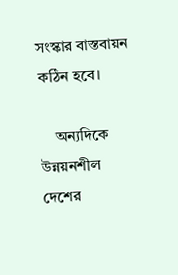সংস্কার বাস্তবায়ন কঠিন হবে।

    অন্যদিকে উন্নয়নশীল দেশের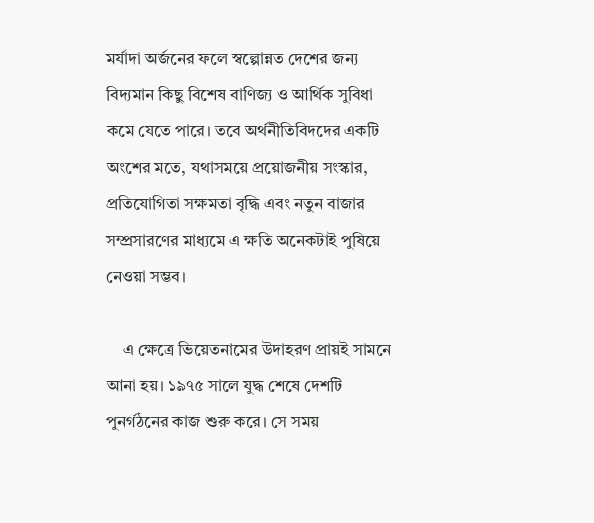মর্যাদা অর্জনের ফলে স্বল্পোন্নত দেশের জন্য বিদ্যমান কিছু বিশেষ বাণিজ্য ও আর্থিক সুবিধা কমে যেতে পারে। তবে অর্থনীতিবিদদের একটি অংশের মতে, যথাসময়ে প্রয়োজনীয় সংস্কার, প্রতিযোগিতা সক্ষমতা বৃদ্ধি এবং নতুন বাজার সম্প্রসারণের মাধ্যমে এ ক্ষতি অনেকটাই পুষিয়ে নেওয়া সম্ভব।

    এ ক্ষেত্রে ভিয়েতনামের উদাহরণ প্রায়ই সামনে আনা হয়। ১৯৭৫ সালে যুদ্ধ শেষে দেশটি পুনর্গঠনের কাজ শুরু করে। সে সময়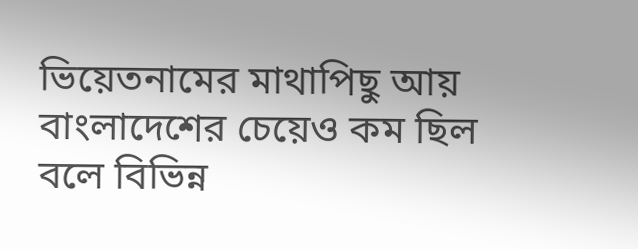ভিয়েতনামের মাথাপিছু আয় বাংলাদেশের চেয়েও কম ছিল বলে বিভিন্ন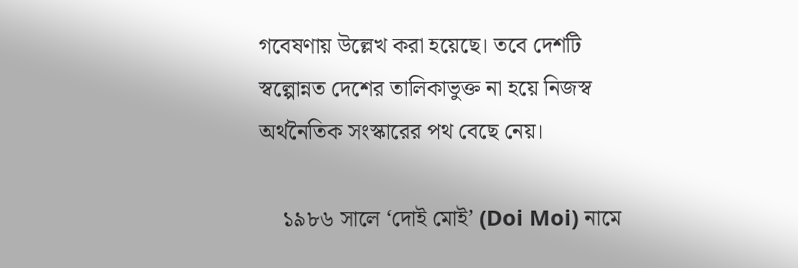গবেষণায় উল্লেখ করা হয়েছে। তবে দেশটি স্বল্পোন্নত দেশের তালিকাভুক্ত না হয়ে নিজস্ব অর্থনৈতিক সংস্কারের পথ বেছে নেয়।

    ১৯৮৬ সালে ‘দোই মোই’ (Doi Moi) নামে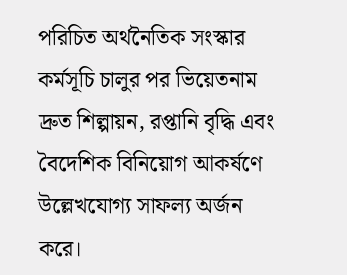পরিচিত অর্থনৈতিক সংস্কার কর্মসূচি চালুর পর ভিয়েতনাম দ্রুত শিল্পায়ন, রপ্তানি বৃদ্ধি এবং বৈদেশিক বিনিয়োগ আকর্ষণে উল্লেখযোগ্য সাফল্য অর্জন করে।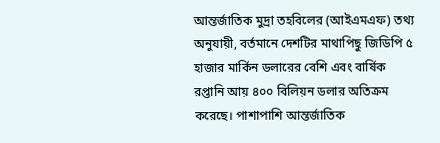আন্তর্জাতিক মুদ্রা তহবিলের (আইএমএফ) তথ্য অনুযায়ী, বর্তমানে দেশটির মাথাপিছু জিডিপি ৫ হাজার মার্কিন ডলারের বেশি এবং বার্ষিক রপ্তানি আয় ৪০০ বিলিয়ন ডলার অতিক্রম করেছে। পাশাপাশি আন্তর্জাতিক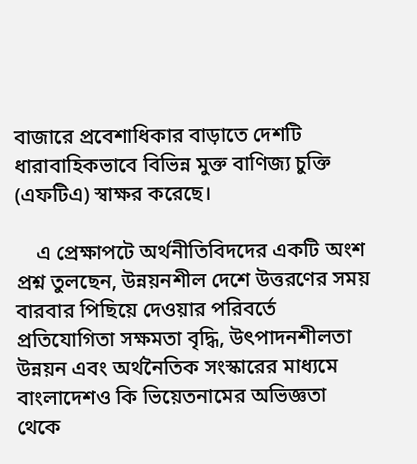বাজারে প্রবেশাধিকার বাড়াতে দেশটি ধারাবাহিকভাবে বিভিন্ন মুক্ত বাণিজ্য চুক্তি (এফটিএ) স্বাক্ষর করেছে।

    এ প্রেক্ষাপটে অর্থনীতিবিদদের একটি অংশ প্রশ্ন তুলছেন, উন্নয়নশীল দেশে উত্তরণের সময় বারবার পিছিয়ে দেওয়ার পরিবর্তে প্রতিযোগিতা সক্ষমতা বৃদ্ধি, উৎপাদনশীলতা উন্নয়ন এবং অর্থনৈতিক সংস্কারের মাধ্যমে বাংলাদেশও কি ভিয়েতনামের অভিজ্ঞতা থেকে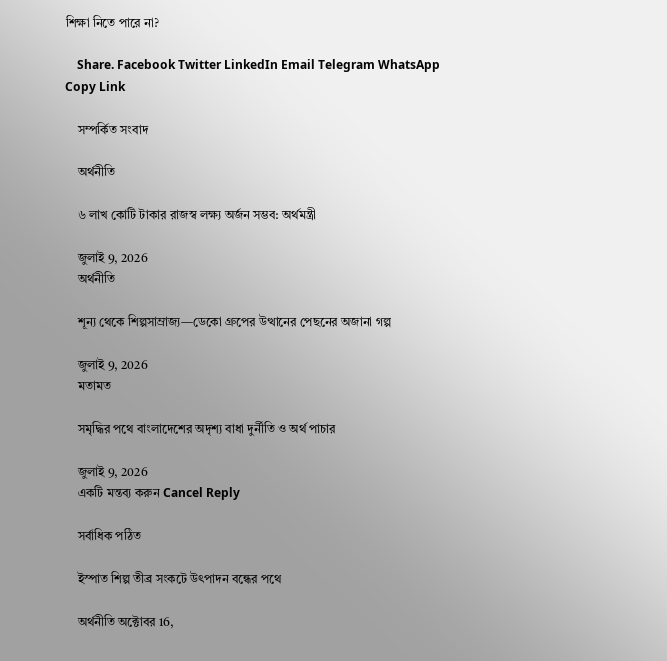শিক্ষা নিতে পারে না?

    Share. Facebook Twitter LinkedIn Email Telegram WhatsApp Copy Link

    সম্পর্কিত সংবাদ

    অর্থনীতি

    ৬ লাখ কোটি টাকার রাজস্ব লক্ষ্য অর্জন সম্ভব: অর্থমন্ত্রী

    জুলাই 9, 2026
    অর্থনীতি

    শূন্য থেকে শিল্পসাম্রাজ্য—ডেকো গ্রুপের উত্থানের পেছনের অজানা গল্প

    জুলাই 9, 2026
    মতামত

    সমৃদ্ধির পথে বাংলাদেশের অদৃশ্য বাধা দুর্নীতি ও অর্থ পাচার

    জুলাই 9, 2026
    একটি মন্তব্য করুন Cancel Reply

    সর্বাধিক পঠিত

    ইস্পাত শিল্প তীব্র সংকটে উৎপাদন বন্ধের পথে

    অর্থনীতি অক্টোবর 16,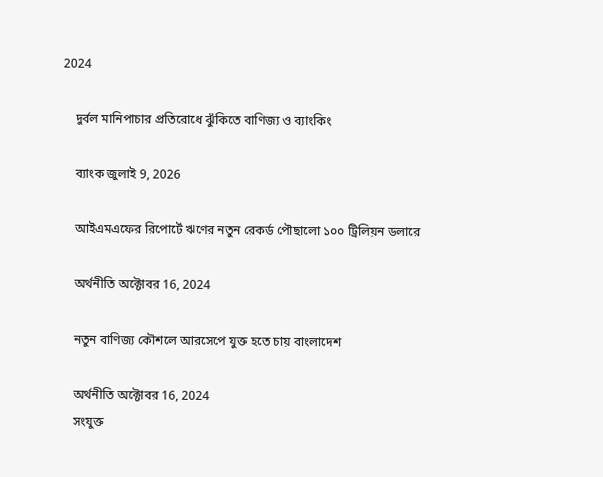2024

    দুর্বল মানিপাচার প্রতিরোধে ঝুঁকিতে বাণিজ্য ও ব্যাংকিং

    ব্যাংক জুলাই 9, 2026

    আইএমএফের রিপোর্টে ঋণের নতুন রেকর্ড পৌছালো ১০০ ট্রিলিয়ন ডলারে

    অর্থনীতি অক্টোবর 16, 2024

    নতুন বাণিজ্য কৌশলে আরসেপে যুক্ত হতে চায় বাংলাদেশ

    অর্থনীতি অক্টোবর 16, 2024
    সংযুক্ত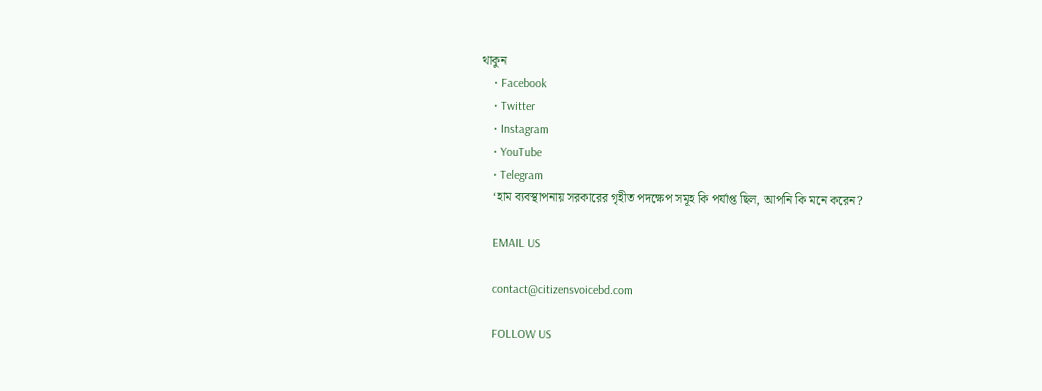থাকুন
    • Facebook
    • Twitter
    • Instagram
    • YouTube
    • Telegram
    ‘হাম ব্যবস্থাপনায় সরকারের গৃহীত পদক্ষেপ সমূহ কি পর্যাপ্ত ছিল, আপনি কি মনে করেন?

    EMAIL US

    contact@citizensvoicebd.com

    FOLLOW US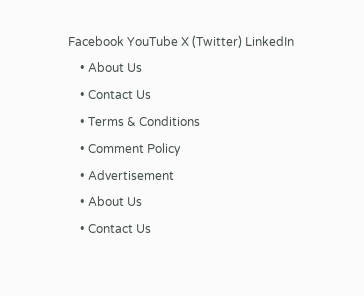Facebook YouTube X (Twitter) LinkedIn
    • About Us
    • Contact Us
    • Terms & Conditions
    • Comment Policy
    • Advertisement
    • About Us
    • Contact Us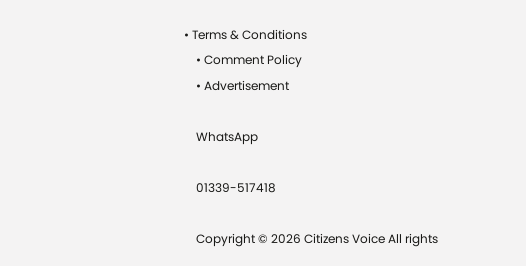• Terms & Conditions
    • Comment Policy
    • Advertisement

    WhatsApp

    01339-517418

    Copyright © 2026 Citizens Voice All rights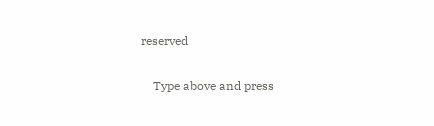reserved

    Type above and press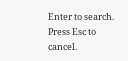Enter to search. Press Esc to cancel.